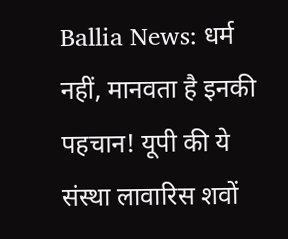Ballia News: धर्म नहीं, मानवता है इनकी पहचान! यूपी की ये संस्था लावारिस शवों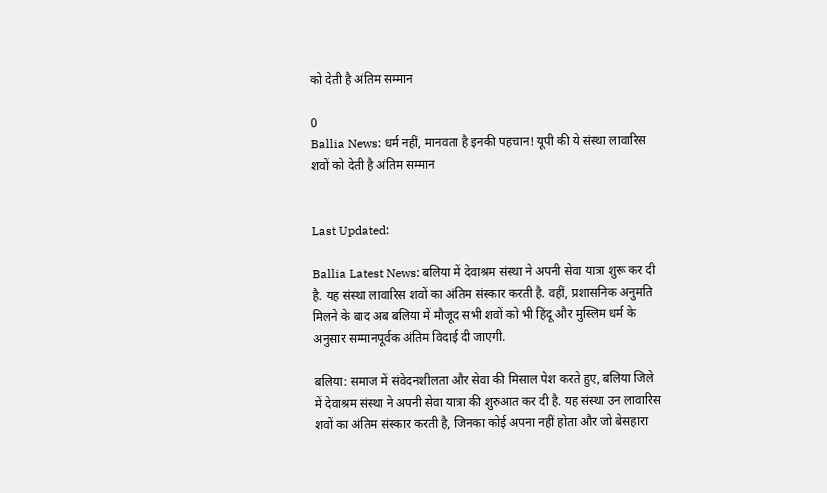को देती है अंतिम सम्मान

0
Ballia News: धर्म नहीं, मानवता है इनकी पहचान! यूपी की ये संस्था लावारिस शवों को देती है अंतिम सम्मान


Last Updated:

Ballia Latest News: बलिया में देवाश्रम संस्था ने अपनी सेवा यात्रा शुरू कर दी है. यह संस्था लावारिस शवों का अंतिम संस्कार करती है. वहीं, प्रशासनिक अनुमति मिलने के बाद अब बलिया में मौजूद सभी शवों को भी हिंदू और मुस्लिम धर्म के अनुसार सम्मानपूर्वक अंतिम विदाई दी जाएगी.

बलिया: समाज में संवेदनशीलता और सेवा की मिसाल पेश करते हुए, बलिया जिले में देवाश्रम संस्था ने अपनी सेवा यात्रा की शुरुआत कर दी है. यह संस्था उन लावारिस शवों का अंतिम संस्कार करती है, जिनका कोई अपना नहीं होता और जो बेसहारा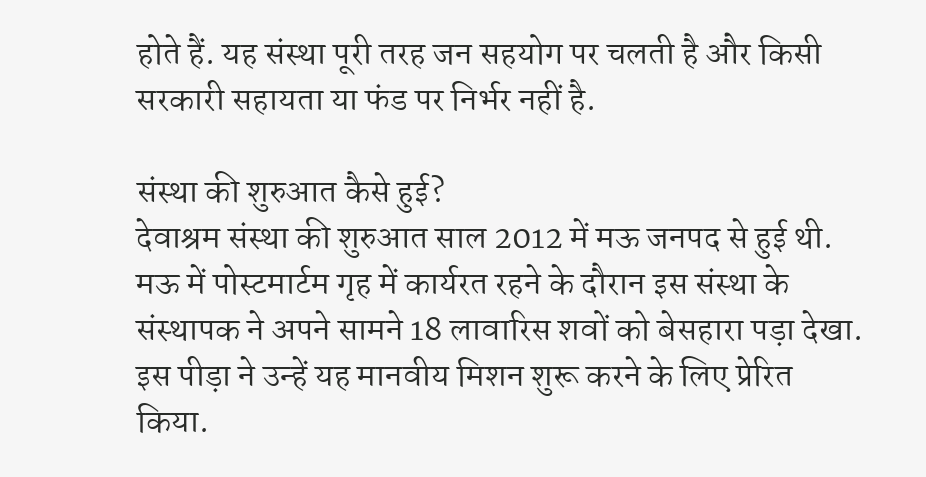होते हैं. यह संस्था पूरी तरह जन सहयोग पर चलती है और किसी सरकारी सहायता या फंड पर निर्भर नहीं है.

संस्था की शुरुआत कैसे हुई?
देवाश्रम संस्था की शुरुआत साल 2012 में मऊ जनपद से हुई थी. मऊ में पोस्टमार्टम गृह में कार्यरत रहने के दौरान इस संस्था के संस्थापक ने अपने सामने 18 लावारिस शवों को बेसहारा पड़ा देखा. इस पीड़ा ने उन्हें यह मानवीय मिशन शुरू करने के लिए प्रेरित किया.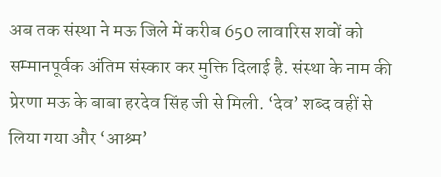अब तक संस्था ने मऊ जिले में करीब 650 लावारिस शवों को सम्मानपूर्वक अंतिम संस्कार कर मुक्ति दिलाई है. संस्था के नाम की प्रेरणा मऊ के बाबा हरदेव सिंह जी से मिली. ‘देव’ शब्द वहीं से लिया गया और ‘आश्र्म’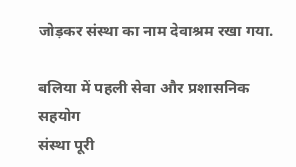जोड़कर संस्था का नाम देवाश्रम रखा गया.

बलिया में पहली सेवा और प्रशासनिक सहयोग
संस्था पूरी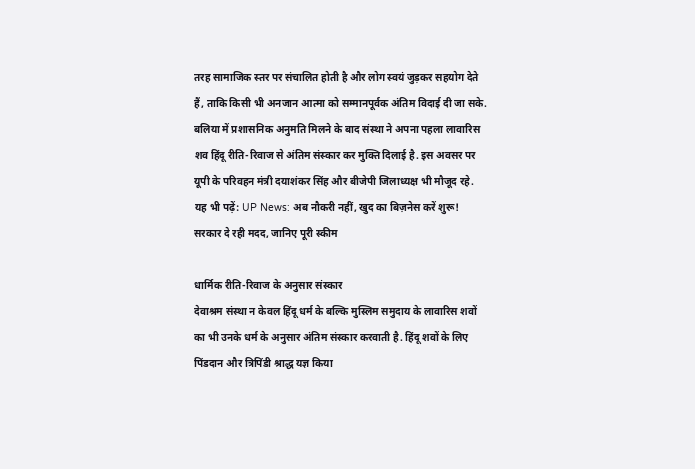तरह सामाजिक स्तर पर संचालित होती है और लोग स्वयं जुड़कर सहयोग देते हैं, ताकि किसी भी अनजान आत्मा को सम्मानपूर्वक अंतिम विदाई दी जा सके. बलिया में प्रशासनिक अनुमति मिलने के बाद संस्था ने अपना पहला लावारिस शव हिंदू रीति-रिवाज से अंतिम संस्कार कर मुक्ति दिलाई है. इस अवसर पर यूपी के परिवहन मंत्री दयाशंकर सिंह और बीजेपी जिलाध्यक्ष भी मौजूद रहे.
यह भी पढ़ें: UP News: अब नौकरी नहीं, खुद का बिज़नेस करें शुरू! सरकार दे रही मदद, जानिए पूरी स्कीम

धार्मिक रीति-रिवाज के अनुसार संस्कार
देवाश्रम संस्था न केवल हिंदू धर्म के बल्कि मुस्लिम समुदाय के लावारिस शवों का भी उनके धर्म के अनुसार अंतिम संस्कार करवाती है. हिंदू शवों के लिए पिंडदान और त्रिपिंडी श्राद्ध यज्ञ किया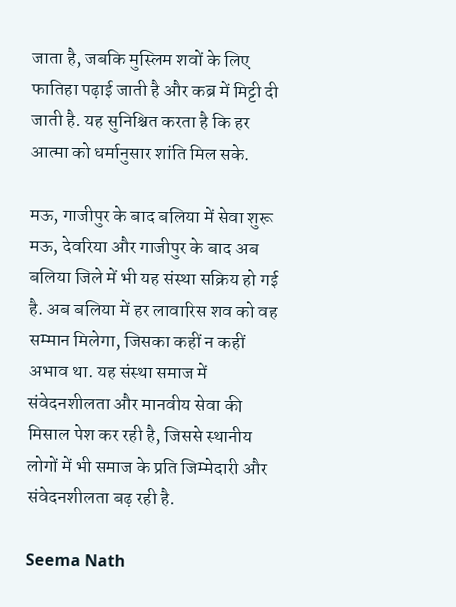जाता है, जबकि मुस्लिम शवों के लिए फातिहा पढ़ाई जाती है और कब्र में मिट्टी दी जाती है. यह सुनिश्चित करता है कि हर आत्मा को धर्मानुसार शांति मिल सके.

मऊ, गाजीपुर के बाद बलिया में सेवा शुरू
मऊ, देवरिया और गाजीपुर के बाद अब बलिया जिले में भी यह संस्था सक्रिय हो गई है. अब बलिया में हर लावारिस शव को वह सम्मान मिलेगा, जिसका कहीं न कहीं अभाव था. यह संस्था समाज में संवेदनशीलता और मानवीय सेवा की मिसाल पेश कर रही है, जिससे स्थानीय लोगों में भी समाज के प्रति जिम्मेदारी और संवेदनशीलता बढ़ रही है.

Seema Nath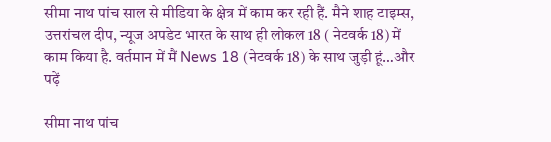सीमा नाथ पांच साल से मीडिया के क्षेत्र में काम कर रही हैं. मैने शाह टाइम्स, उत्तरांचल दीप, न्यूज अपडेट भारत के साथ ही लोकल 18 ( नेटवर्क 18) में काम किया है. वर्तमान में मैं News 18 (नेटवर्क 18) के साथ जुड़ी हूं…और पढ़ें

सीमा नाथ पांच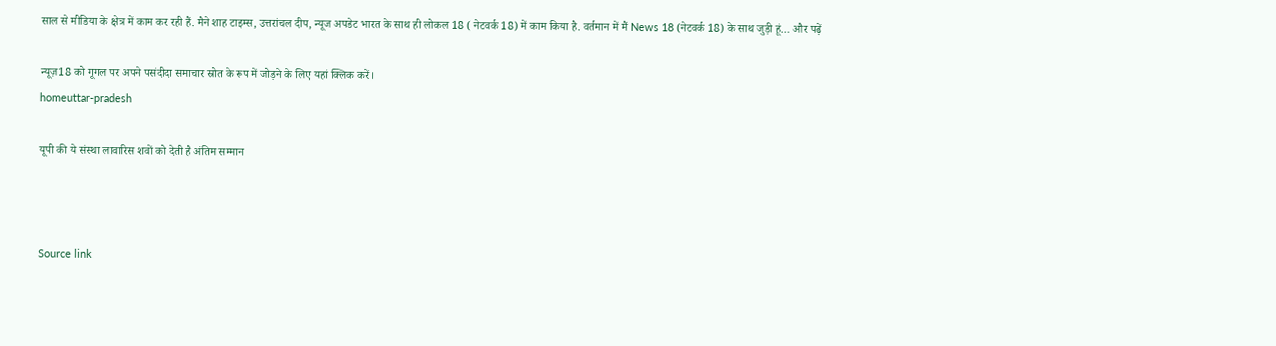साल से मीडिया के क्षेत्र में काम कर रही हैं. मैने शाह टाइम्स, उत्तरांचल दीप, न्यूज अपडेट भारत के साथ ही लोकल 18 ( नेटवर्क 18) में काम किया है. वर्तमान में मैं News 18 (नेटवर्क 18) के साथ जुड़ी हूं… और पढ़ें

न्यूज़18 को गूगल पर अपने पसंदीदा समाचार स्रोत के रूप में जोड़ने के लिए यहां क्लिक करें।
homeuttar-pradesh

यूपी की ये संस्था लावारिस शवों को देती है अंतिम सम्मान



Source link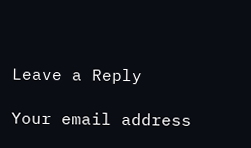Leave a Reply

Your email address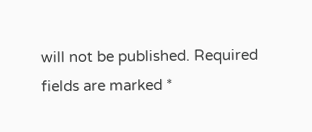will not be published. Required fields are marked *